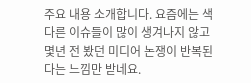주요 내용 소개합니다. 요즘에는 색다른 이슈들이 많이 생겨나지 않고 몇년 전 봤던 미디어 논쟁이 반복된다는 느낌만 받네요.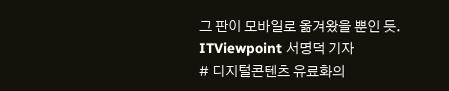그 판이 모바일로 옮겨왔을 뿐인 듯.
ITViewpoint 서명덕 기자
# 디지털콘텐츠 유료화의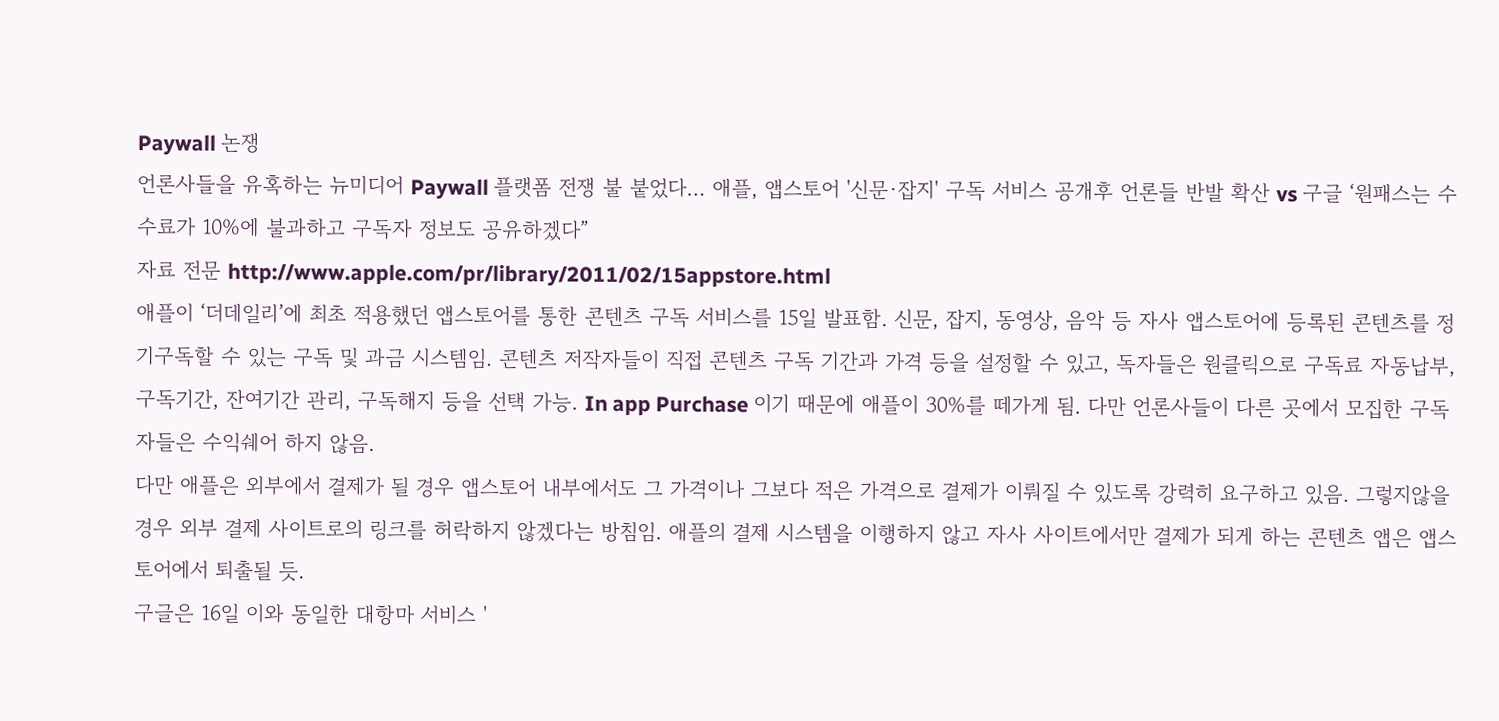Paywall 논쟁
언론사들을 유혹하는 뉴미디어 Paywall 플랫폼 전쟁 불 붙었다… 애플, 앱스토어 '신문·잡지' 구독 서비스 공개후 언론들 반발 확산 vs 구글 ‘원패스는 수수료가 10%에 불과하고 구독자 정보도 공유하겠다”
자료 전문 http://www.apple.com/pr/library/2011/02/15appstore.html
애플이 ‘더데일리’에 최초 적용했던 앱스토어를 통한 콘텐츠 구독 서비스를 15일 발표함. 신문, 잡지, 동영상, 음악 등 자사 앱스토어에 등록된 콘텐츠를 정기구독할 수 있는 구독 및 과금 시스템임. 콘텐츠 저작자들이 직접 콘텐츠 구독 기간과 가격 등을 설정할 수 있고, 독자들은 원클릭으로 구독료 자동납부, 구독기간, 잔여기간 관리, 구독해지 등을 선택 가능. In app Purchase 이기 때문에 애플이 30%를 떼가게 됨. 다만 언론사들이 다른 곳에서 모집한 구독자들은 수익쉐어 하지 않음.
다만 애플은 외부에서 결제가 될 경우 앱스토어 내부에서도 그 가격이나 그보다 적은 가격으로 결제가 이뤄질 수 있도록 강력히 요구하고 있음. 그렇지않을 경우 외부 결제 사이트로의 링크를 허락하지 않겠다는 방침임. 애플의 결제 시스템을 이행하지 않고 자사 사이트에서만 결제가 되게 하는 콘텐츠 앱은 앱스토어에서 퇴출될 듯.
구글은 16일 이와 동일한 대항마 서비스 '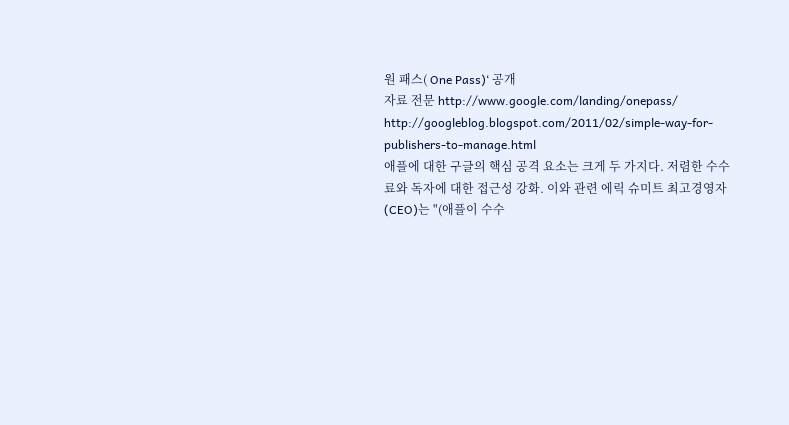원 패스( One Pass)‘ 공개
자료 전문 http://www.google.com/landing/onepass/
http://googleblog.blogspot.com/2011/02/simple-way-for-publishers-to-manage.html
애플에 대한 구글의 핵심 공격 요소는 크게 두 가지다. 저렴한 수수료와 독자에 대한 접근성 강화. 이와 관련 에릭 슈미트 최고경영자(CEO)는 "(애플이 수수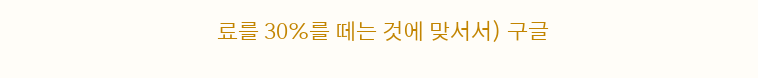료를 30%를 떼는 것에 맞서서) 구글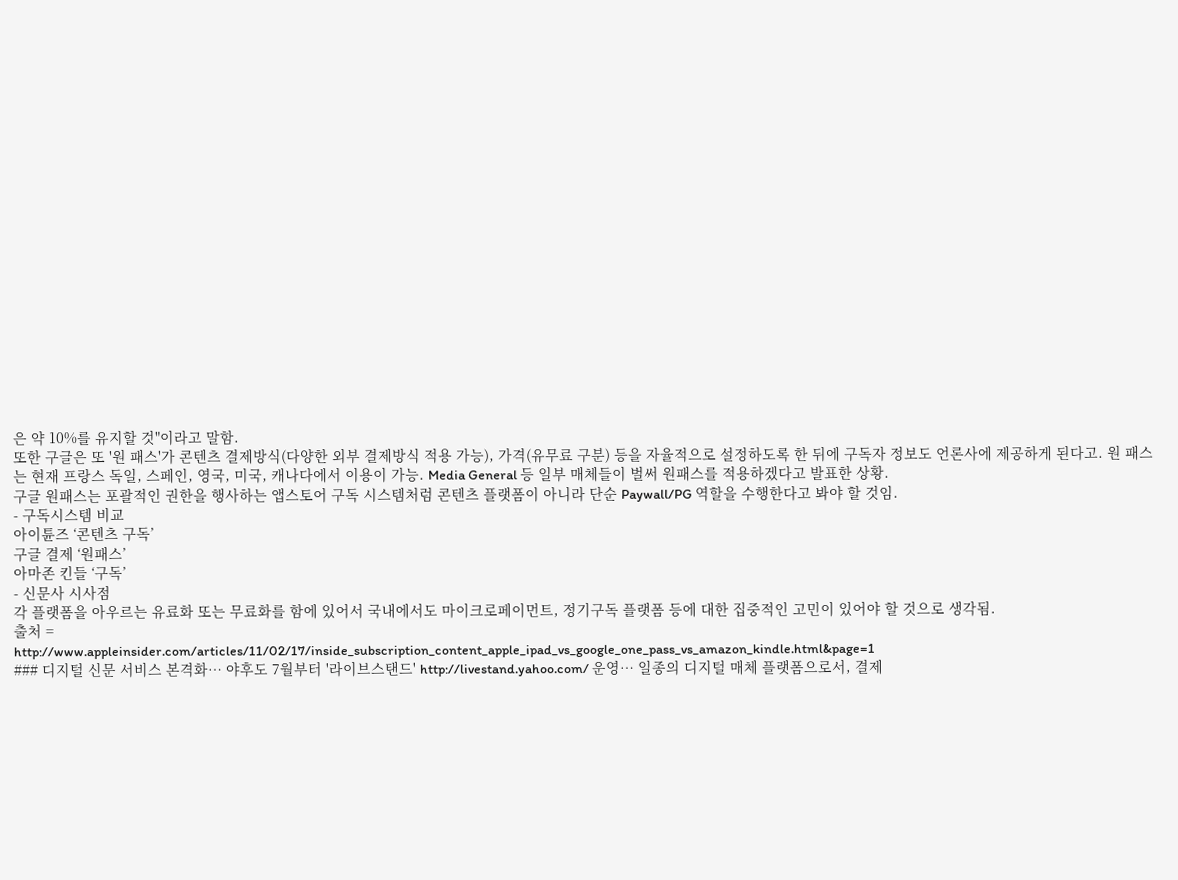은 약 10%를 유지할 것"이라고 말함.
또한 구글은 또 '원 패스'가 콘텐츠 결제방식(다양한 외부 결제방식 적용 가능), 가격(유무료 구분) 등을 자율적으로 설정하도록 한 뒤에 구독자 정보도 언론사에 제공하게 된다고. 원 패스는 현재 프랑스 독일, 스페인, 영국, 미국, 캐나다에서 이용이 가능. Media General 등 일부 매체들이 벌써 원패스를 적용하겠다고 발표한 상황.
구글 원패스는 포괄적인 권한을 행사하는 앱스토어 구독 시스템처럼 콘텐츠 플랫폼이 아니라 단순 Paywall/PG 역할을 수행한다고 봐야 할 것임.
- 구독시스템 비교
아이튠즈 ‘콘텐츠 구독’
구글 결제 ‘원패스’
아마존 킨들 ‘구독’
- 신문사 시사점
각 플랫폼을 아우르는 유료화 또는 무료화를 함에 있어서 국내에서도 마이크로페이먼트, 정기구독 플랫폼 등에 대한 집중적인 고민이 있어야 할 것으로 생각됨.
출처 =
http://www.appleinsider.com/articles/11/02/17/inside_subscription_content_apple_ipad_vs_google_one_pass_vs_amazon_kindle.html&page=1
### 디지털 신문 서비스 본격화… 야후도 7월부터 '라이브스탠드' http://livestand.yahoo.com/ 운영… 일종의 디지털 매체 플랫폼으로서, 결제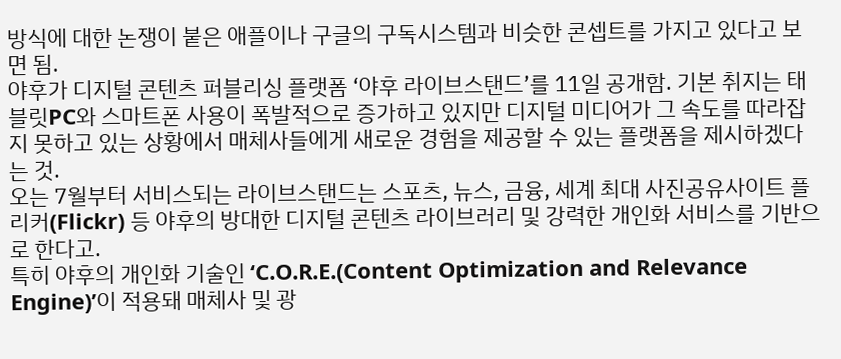방식에 대한 논쟁이 붙은 애플이나 구글의 구독시스템과 비슷한 콘셉트를 가지고 있다고 보면 됨.
야후가 디지털 콘텐츠 퍼블리싱 플랫폼 ‘야후 라이브스탠드’를 11일 공개함. 기본 취지는 태블릿PC와 스마트폰 사용이 폭발적으로 증가하고 있지만 디지털 미디어가 그 속도를 따라잡지 못하고 있는 상황에서 매체사들에게 새로운 경험을 제공할 수 있는 플랫폼을 제시하겠다는 것.
오는 7월부터 서비스되는 라이브스탠드는 스포츠, 뉴스, 금융, 세계 최대 사진공유사이트 플리커(Flickr) 등 야후의 방대한 디지털 콘텐츠 라이브러리 및 강력한 개인화 서비스를 기반으로 한다고.
특히 야후의 개인화 기술인 ‘C.O.R.E.(Content Optimization and Relevance Engine)’이 적용돼 매체사 및 광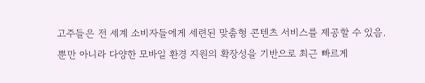고주들은 전 세계 소비자들에게 세련된 맞춤형 콘텐츠 서비스를 제공할 수 있음.
뿐만 아니라 다양한 모바일 환경 지원의 확장성을 기반으로 최근 빠르게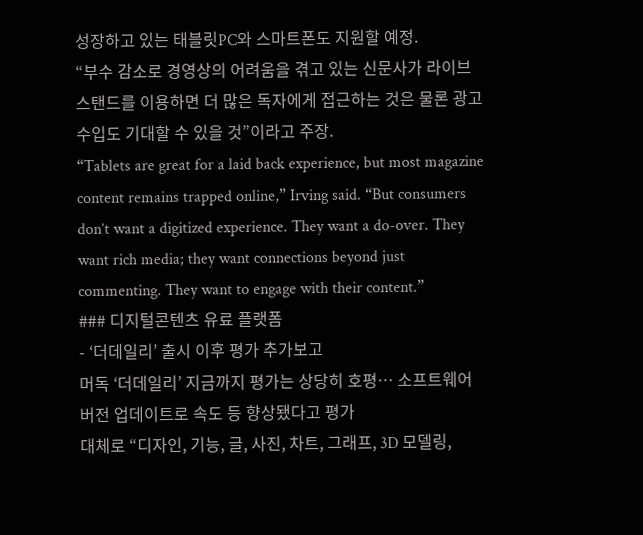성장하고 있는 태블릿PC와 스마트폰도 지원할 예정.
“부수 감소로 경영상의 어려움을 겪고 있는 신문사가 라이브스탠드를 이용하면 더 많은 독자에게 접근하는 것은 물론 광고수입도 기대할 수 있을 것”이라고 주장.
“Tablets are great for a laid back experience, but most magazine content remains trapped online,” Irving said. “But consumers don’t want a digitized experience. They want a do-over. They want rich media; they want connections beyond just commenting. They want to engage with their content.”
### 디지털콘텐츠 유료 플랫폼
- ‘더데일리’ 출시 이후 평가 추가보고
머독 ‘더데일리’ 지금까지 평가는 상당히 호평… 소프트웨어 버전 업데이트로 속도 등 향상됐다고 평가
대체로 “디자인, 기능, 글, 사진, 차트, 그래프, 3D 모델링,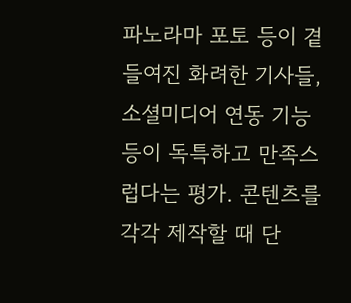파노라마 포토 등이 곁들여진 화려한 기사들, 소셜미디어 연동 기능 등이 독특하고 만족스럽다는 평가. 콘텐츠를 각각 제작할 때 단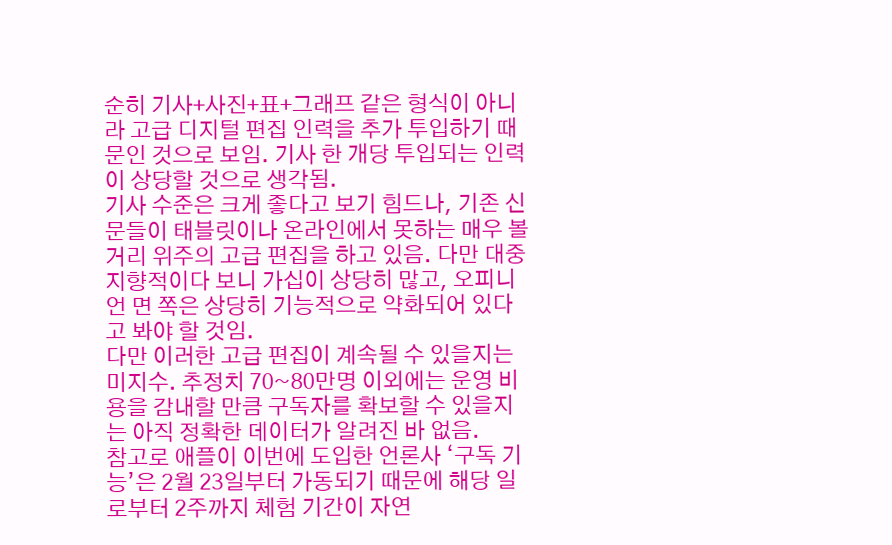순히 기사+사진+표+그래프 같은 형식이 아니라 고급 디지털 편집 인력을 추가 투입하기 때문인 것으로 보임. 기사 한 개당 투입되는 인력이 상당할 것으로 생각됨.
기사 수준은 크게 좋다고 보기 힘드나, 기존 신문들이 태블릿이나 온라인에서 못하는 매우 볼거리 위주의 고급 편집을 하고 있음. 다만 대중 지향적이다 보니 가십이 상당히 많고, 오피니언 면 쪽은 상당히 기능적으로 약화되어 있다고 봐야 할 것임.
다만 이러한 고급 편집이 계속될 수 있을지는 미지수. 추정치 70~80만명 이외에는 운영 비용을 감내할 만큼 구독자를 확보할 수 있을지는 아직 정확한 데이터가 알려진 바 없음.
참고로 애플이 이번에 도입한 언론사 ‘구독 기능’은 2월 23일부터 가동되기 때문에 해당 일로부터 2주까지 체험 기간이 자연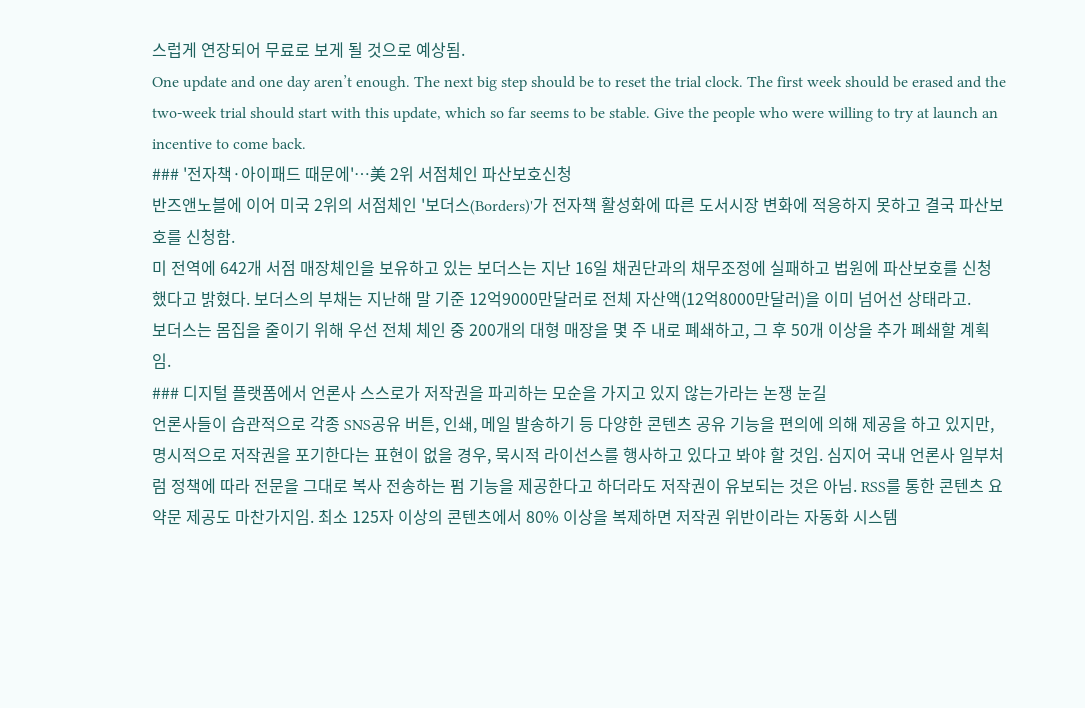스럽게 연장되어 무료로 보게 될 것으로 예상됨.
One update and one day aren’t enough. The next big step should be to reset the trial clock. The first week should be erased and the two-week trial should start with this update, which so far seems to be stable. Give the people who were willing to try at launch an incentive to come back.
### '전자책·아이패드 때문에'…美 2위 서점체인 파산보호신청
반즈앤노블에 이어 미국 2위의 서점체인 '보더스(Borders)'가 전자책 활성화에 따른 도서시장 변화에 적응하지 못하고 결국 파산보호를 신청함.
미 전역에 642개 서점 매장체인을 보유하고 있는 보더스는 지난 16일 채권단과의 채무조정에 실패하고 법원에 파산보호를 신청했다고 밝혔다. 보더스의 부채는 지난해 말 기준 12억9000만달러로 전체 자산액(12억8000만달러)을 이미 넘어선 상태라고.
보더스는 몸집을 줄이기 위해 우선 전체 체인 중 200개의 대형 매장을 몇 주 내로 폐쇄하고, 그 후 50개 이상을 추가 폐쇄할 계획임.
### 디지털 플랫폼에서 언론사 스스로가 저작권을 파괴하는 모순을 가지고 있지 않는가라는 논쟁 눈길
언론사들이 습관적으로 각종 SNS공유 버튼, 인쇄, 메일 발송하기 등 다양한 콘텐츠 공유 기능을 편의에 의해 제공을 하고 있지만, 명시적으로 저작권을 포기한다는 표현이 없을 경우, 묵시적 라이선스를 행사하고 있다고 봐야 할 것임. 심지어 국내 언론사 일부처럼 정책에 따라 전문을 그대로 복사 전송하는 펌 기능을 제공한다고 하더라도 저작권이 유보되는 것은 아님. RSS를 통한 콘텐츠 요약문 제공도 마찬가지임. 최소 125자 이상의 콘텐츠에서 80% 이상을 복제하면 저작권 위반이라는 자동화 시스템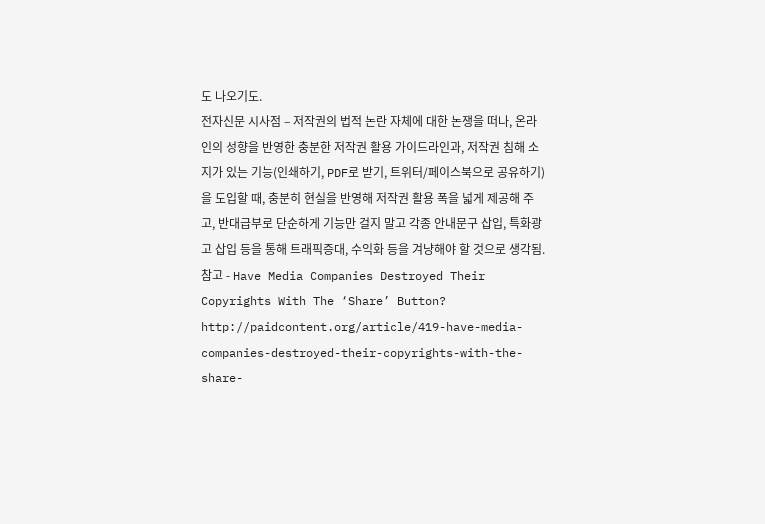도 나오기도.
전자신문 시사점 – 저작권의 법적 논란 자체에 대한 논쟁을 떠나, 온라인의 성향을 반영한 충분한 저작권 활용 가이드라인과, 저작권 침해 소지가 있는 기능(인쇄하기, PDF로 받기, 트위터/페이스북으로 공유하기)을 도입할 때, 충분히 현실을 반영해 저작권 활용 폭을 넓게 제공해 주고, 반대급부로 단순하게 기능만 걸지 말고 각종 안내문구 삽입, 특화광고 삽입 등을 통해 트래픽증대, 수익화 등을 겨냥해야 할 것으로 생각됨.
참고 - Have Media Companies Destroyed Their Copyrights With The ‘Share’ Button?
http://paidcontent.org/article/419-have-media-companies-destroyed-their-copyrights-with-the-share-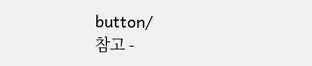button/
참고 -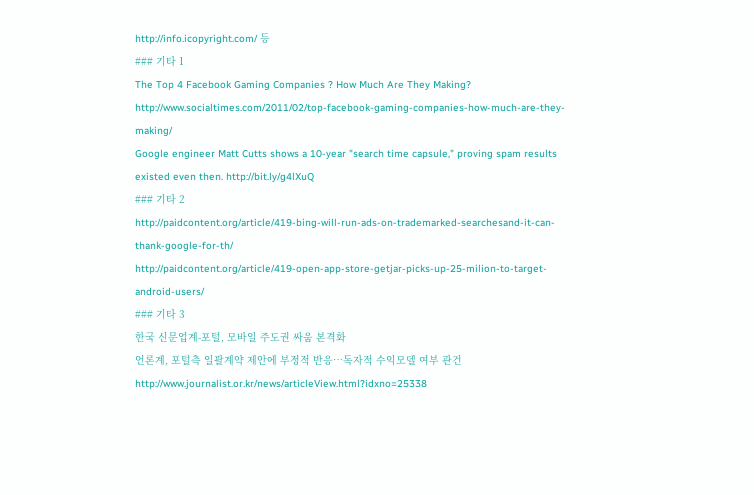http://info.icopyright.com/ 등
### 기타 1
The Top 4 Facebook Gaming Companies ? How Much Are They Making?
http://www.socialtimes.com/2011/02/top-facebook-gaming-companies-how-much-are-they-making/
Google engineer Matt Cutts shows a 10-year "search time capsule," proving spam results existed even then. http://bit.ly/g4lXuQ
### 기타 2
http://paidcontent.org/article/419-bing-will-run-ads-on-trademarked-searchesand-it-can-thank-google-for-th/
http://paidcontent.org/article/419-open-app-store-getjar-picks-up-25-milion-to-target-android-users/
### 기타 3
한국 신문업계-포털, 모바일 주도권 싸움 본격화
언론계, 포털측 일괄계약 제안에 부정적 반응…독자적 수익모델 여부 관건
http://www.journalist.or.kr/news/articleView.html?idxno=25338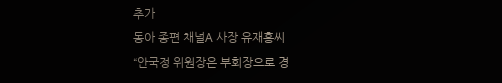추가
동아 종편 채널A 사장 유재홍씨
“안국정 위원장은 부회장으로 경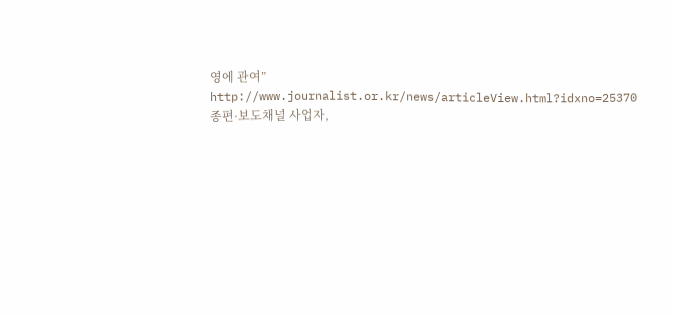영에 관여”
http://www.journalist.or.kr/news/articleView.html?idxno=25370
종편·보도채널 사업자,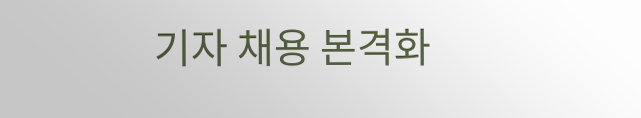기자 채용 본격화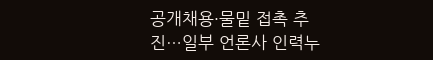공개채용·물밑 접촉 추진…일부 언론사 인력누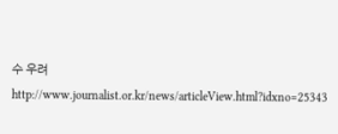수 우려
http://www.journalist.or.kr/news/articleView.html?idxno=25343